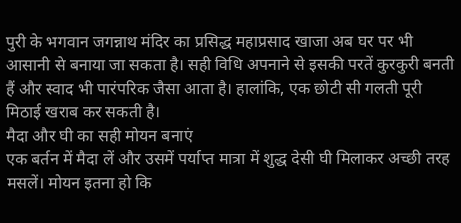पुरी के भगवान जगन्नाथ मंदिर का प्रसिद्ध महाप्रसाद खाजा अब घर पर भी आसानी से बनाया जा सकता है। सही विधि अपनाने से इसकी परतें कुरकुरी बनती हैं और स्वाद भी पारंपरिक जैसा आता है। हालांकि, एक छोटी सी गलती पूरी मिठाई खराब कर सकती है।
मैदा और घी का सही मोयन बनाएं
एक बर्तन में मैदा लें और उसमें पर्याप्त मात्रा में शुद्ध देसी घी मिलाकर अच्छी तरह मसलें। मोयन इतना हो कि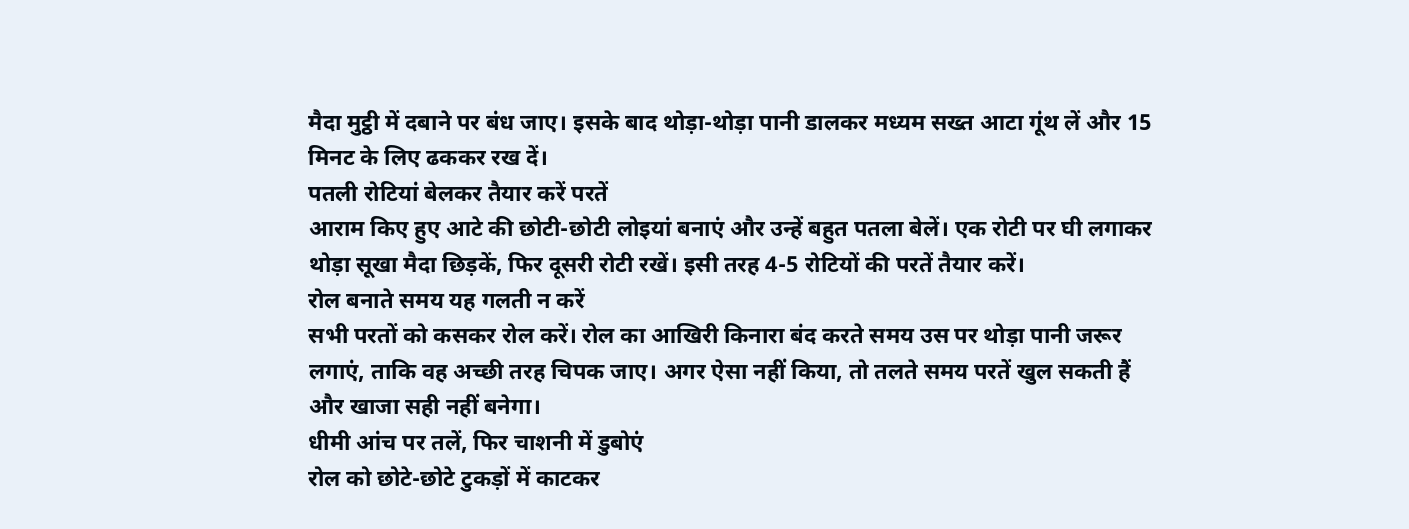मैदा मुट्ठी में दबाने पर बंध जाए। इसके बाद थोड़ा-थोड़ा पानी डालकर मध्यम सख्त आटा गूंथ लें और 15 मिनट के लिए ढककर रख दें।
पतली रोटियां बेलकर तैयार करें परतें
आराम किए हुए आटे की छोटी-छोटी लोइयां बनाएं और उन्हें बहुत पतला बेलें। एक रोटी पर घी लगाकर थोड़ा सूखा मैदा छिड़कें, फिर दूसरी रोटी रखें। इसी तरह 4-5 रोटियों की परतें तैयार करें।
रोल बनाते समय यह गलती न करें
सभी परतों को कसकर रोल करें। रोल का आखिरी किनारा बंद करते समय उस पर थोड़ा पानी जरूर लगाएं, ताकि वह अच्छी तरह चिपक जाए। अगर ऐसा नहीं किया, तो तलते समय परतें खुल सकती हैं और खाजा सही नहीं बनेगा।
धीमी आंच पर तलें, फिर चाशनी में डुबोएं
रोल को छोटे-छोटे टुकड़ों में काटकर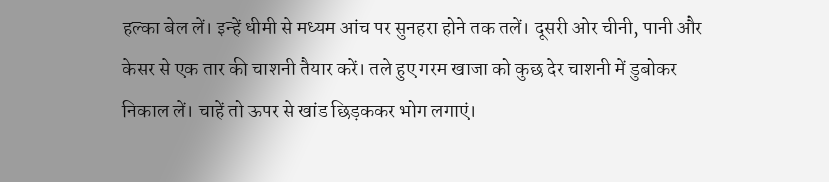हल्का बेल लें। इन्हें धीमी से मध्यम आंच पर सुनहरा होने तक तलें। दूसरी ओर चीनी, पानी और केसर से एक तार की चाशनी तैयार करें। तले हुए गरम खाजा को कुछ देर चाशनी में डुबोकर निकाल लें। चाहें तो ऊपर से खांड छिड़ककर भोग लगाएं।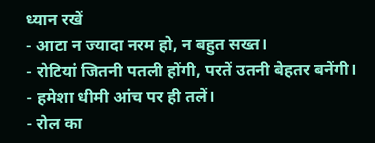ध्यान रखें
- आटा न ज्यादा नरम हो, न बहुत सख्त।
- रोटियां जितनी पतली होंगी, परतें उतनी बेहतर बनेंगी।
- हमेशा धीमी आंच पर ही तलें।
- रोल का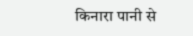किनारा पानी से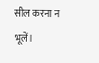सील करना न भूलें।